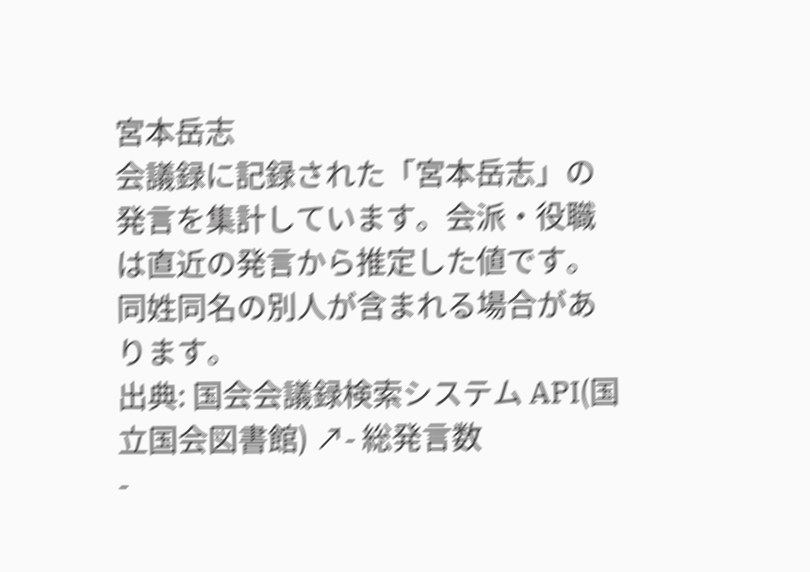宮本岳志
会議録に記録された「宮本岳志」の発言を集計しています。会派・役職は直近の発言から推定した値です。同姓同名の別人が含まれる場合があります。
出典: 国会会議録検索システム API(国立国会図書館) ↗- 総発言数
-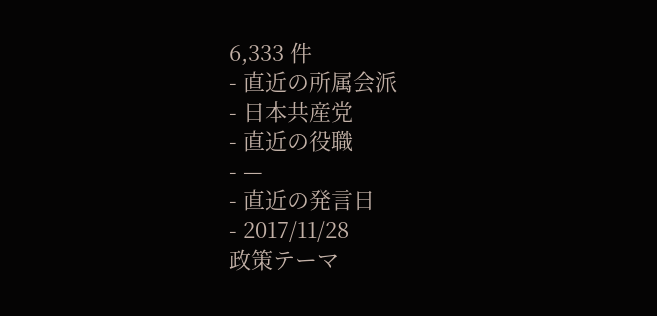6,333 件
- 直近の所属会派
- 日本共産党
- 直近の役職
- —
- 直近の発言日
- 2017/11/28
政策テーマ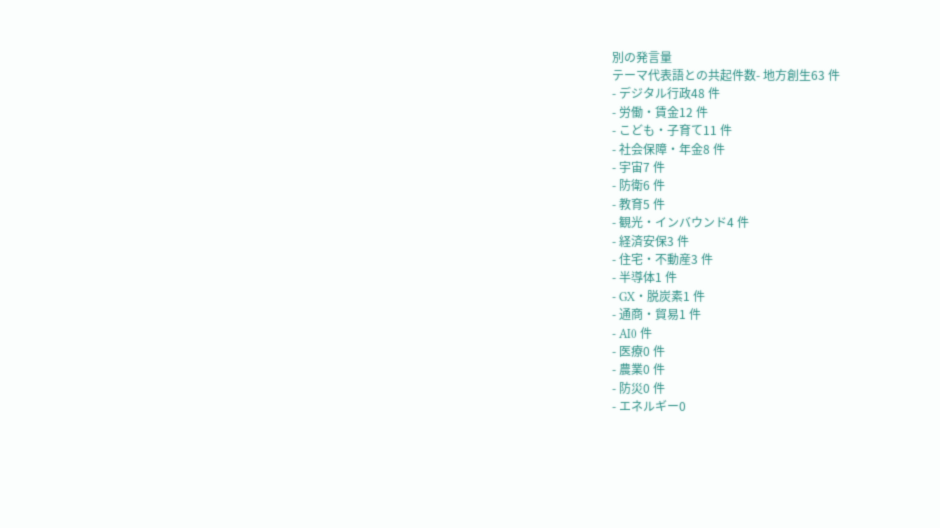別の発言量
テーマ代表語との共起件数- 地方創生63 件
- デジタル行政48 件
- 労働・賃金12 件
- こども・子育て11 件
- 社会保障・年金8 件
- 宇宙7 件
- 防衛6 件
- 教育5 件
- 観光・インバウンド4 件
- 経済安保3 件
- 住宅・不動産3 件
- 半導体1 件
- GX・脱炭素1 件
- 通商・貿易1 件
- AI0 件
- 医療0 件
- 農業0 件
- 防災0 件
- エネルギー0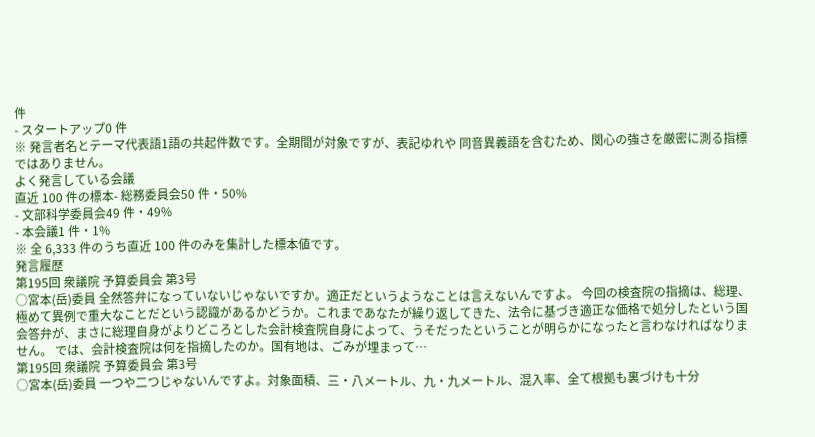件
- スタートアップ0 件
※ 発言者名とテーマ代表語1語の共起件数です。全期間が対象ですが、表記ゆれや 同音異義語を含むため、関心の強さを厳密に測る指標ではありません。
よく発言している会議
直近 100 件の標本- 総務委員会50 件・50%
- 文部科学委員会49 件・49%
- 本会議1 件・1%
※ 全 6,333 件のうち直近 100 件のみを集計した標本値です。
発言履歴
第195回 衆議院 予算委員会 第3号
○宮本(岳)委員 全然答弁になっていないじゃないですか。適正だというようなことは言えないんですよ。 今回の検査院の指摘は、総理、極めて異例で重大なことだという認識があるかどうか。これまであなたが繰り返してきた、法令に基づき適正な価格で処分したという国会答弁が、まさに総理自身がよりどころとした会計検査院自身によって、うそだったということが明らかになったと言わなければなりません。 では、会計検査院は何を指摘したのか。国有地は、ごみが埋まって…
第195回 衆議院 予算委員会 第3号
○宮本(岳)委員 一つや二つじゃないんですよ。対象面積、三・八メートル、九・九メートル、混入率、全て根拠も裏づけも十分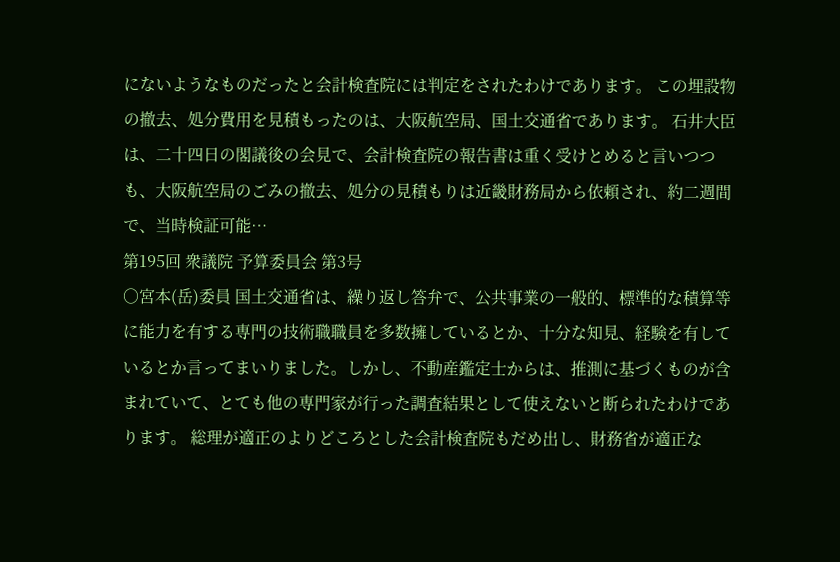にないようなものだったと会計検査院には判定をされたわけであります。 この埋設物の撤去、処分費用を見積もったのは、大阪航空局、国土交通省であります。 石井大臣は、二十四日の閣議後の会見で、会計検査院の報告書は重く受けとめると言いつつも、大阪航空局のごみの撤去、処分の見積もりは近畿財務局から依頼され、約二週間で、当時検証可能…
第195回 衆議院 予算委員会 第3号
○宮本(岳)委員 国土交通省は、繰り返し答弁で、公共事業の一般的、標準的な積算等に能力を有する専門の技術職職員を多数擁しているとか、十分な知見、経験を有しているとか言ってまいりました。しかし、不動産鑑定士からは、推測に基づくものが含まれていて、とても他の専門家が行った調査結果として使えないと断られたわけであります。 総理が適正のよりどころとした会計検査院もだめ出し、財務省が適正な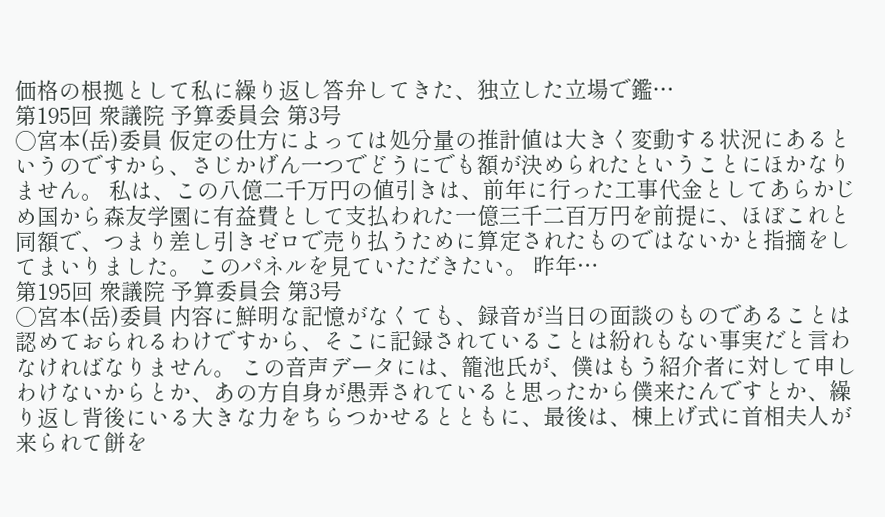価格の根拠として私に繰り返し答弁してきた、独立した立場で鑑…
第195回 衆議院 予算委員会 第3号
○宮本(岳)委員 仮定の仕方によっては処分量の推計値は大きく変動する状況にあるというのですから、さじかげん一つでどうにでも額が決められたということにほかなりません。 私は、この八億二千万円の値引きは、前年に行った工事代金としてあらかじめ国から森友学園に有益費として支払われた一億三千二百万円を前提に、ほぼこれと同額で、つまり差し引きゼロで売り払うために算定されたものではないかと指摘をしてまいりました。 このパネルを見ていただきたい。 昨年…
第195回 衆議院 予算委員会 第3号
○宮本(岳)委員 内容に鮮明な記憶がなくても、録音が当日の面談のものであることは認めておられるわけですから、そこに記録されていることは紛れもない事実だと言わなければなりません。 この音声データには、籠池氏が、僕はもう紹介者に対して申しわけないからとか、あの方自身が愚弄されていると思ったから僕来たんですとか、繰り返し背後にいる大きな力をちらつかせるとともに、最後は、棟上げ式に首相夫人が来られて餅を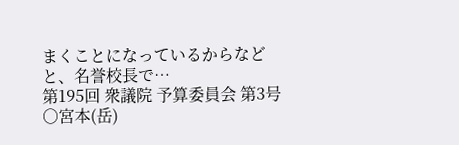まくことになっているからなどと、名誉校長で…
第195回 衆議院 予算委員会 第3号
○宮本(岳)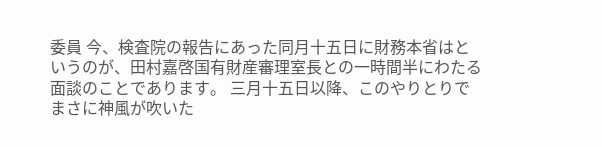委員 今、検査院の報告にあった同月十五日に財務本省はというのが、田村嘉啓国有財産審理室長との一時間半にわたる面談のことであります。 三月十五日以降、このやりとりでまさに神風が吹いた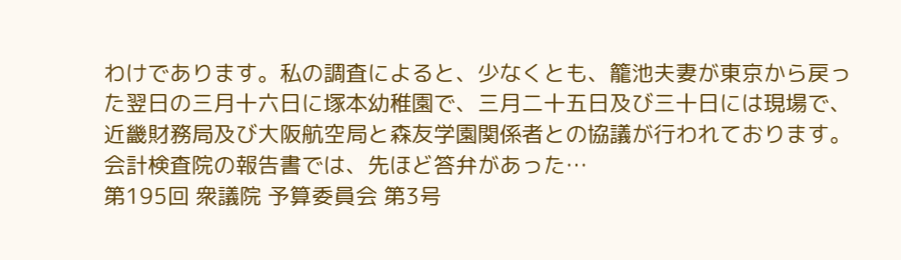わけであります。私の調査によると、少なくとも、籠池夫妻が東京から戻った翌日の三月十六日に塚本幼稚園で、三月二十五日及び三十日には現場で、近畿財務局及び大阪航空局と森友学園関係者との協議が行われております。 会計検査院の報告書では、先ほど答弁があった…
第195回 衆議院 予算委員会 第3号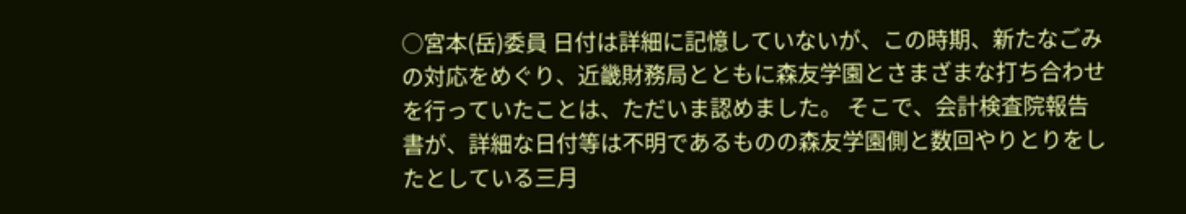○宮本(岳)委員 日付は詳細に記憶していないが、この時期、新たなごみの対応をめぐり、近畿財務局とともに森友学園とさまざまな打ち合わせを行っていたことは、ただいま認めました。 そこで、会計検査院報告書が、詳細な日付等は不明であるものの森友学園側と数回やりとりをしたとしている三月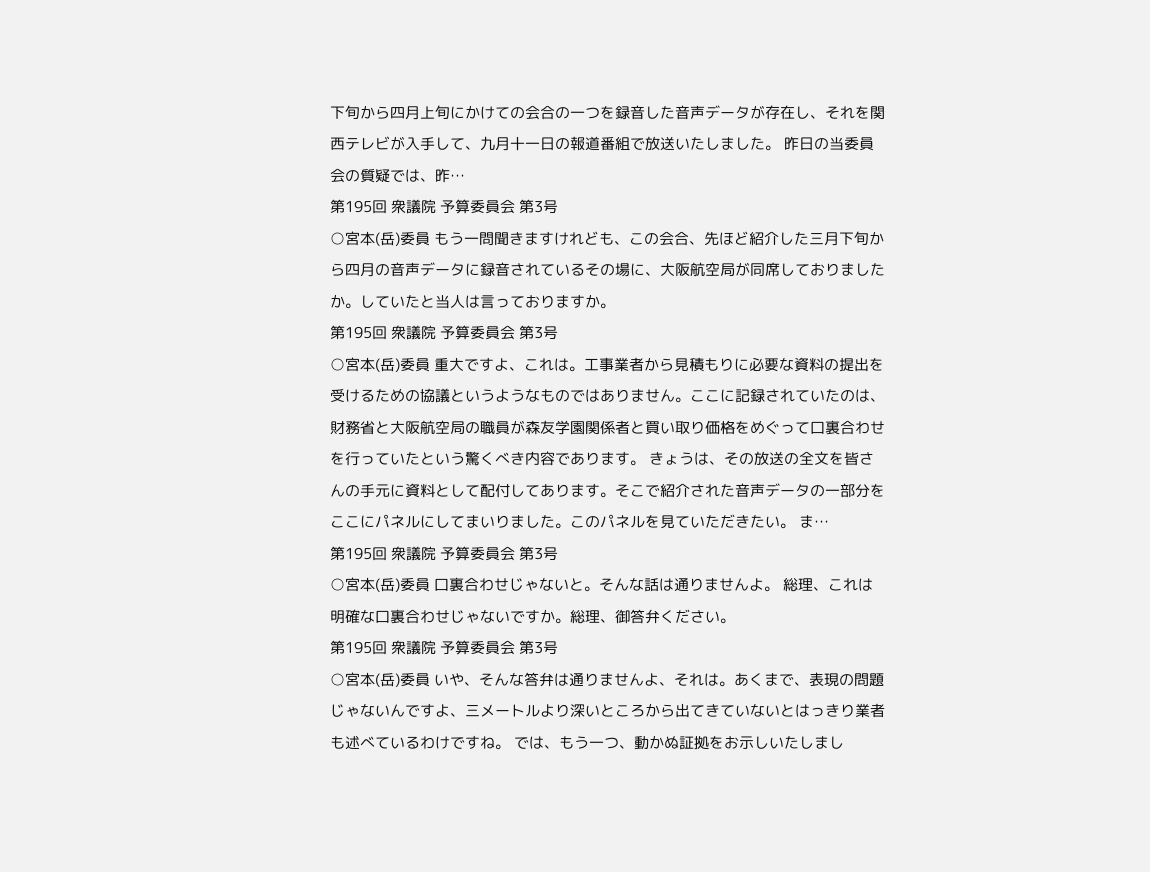下旬から四月上旬にかけての会合の一つを録音した音声データが存在し、それを関西テレビが入手して、九月十一日の報道番組で放送いたしました。 昨日の当委員会の質疑では、昨…
第195回 衆議院 予算委員会 第3号
○宮本(岳)委員 もう一問聞きますけれども、この会合、先ほど紹介した三月下旬から四月の音声データに録音されているその場に、大阪航空局が同席しておりましたか。していたと当人は言っておりますか。
第195回 衆議院 予算委員会 第3号
○宮本(岳)委員 重大ですよ、これは。工事業者から見積もりに必要な資料の提出を受けるための協議というようなものではありません。ここに記録されていたのは、財務省と大阪航空局の職員が森友学園関係者と買い取り価格をめぐって口裏合わせを行っていたという驚くべき内容であります。 きょうは、その放送の全文を皆さんの手元に資料として配付してあります。そこで紹介された音声データの一部分をここにパネルにしてまいりました。このパネルを見ていただきたい。 ま…
第195回 衆議院 予算委員会 第3号
○宮本(岳)委員 口裏合わせじゃないと。そんな話は通りませんよ。 総理、これは明確な口裏合わせじゃないですか。総理、御答弁ください。
第195回 衆議院 予算委員会 第3号
○宮本(岳)委員 いや、そんな答弁は通りませんよ、それは。あくまで、表現の問題じゃないんですよ、三メートルより深いところから出てきていないとはっきり業者も述べているわけですね。 では、もう一つ、動かぬ証拠をお示しいたしまし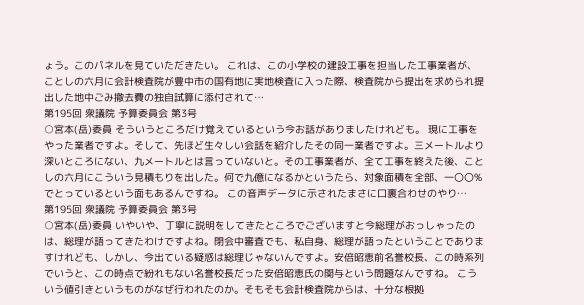ょう。このパネルを見ていただきたい。 これは、この小学校の建設工事を担当した工事業者が、ことしの六月に会計検査院が豊中市の国有地に実地検査に入った際、検査院から提出を求められ提出した地中ごみ撤去費の独自試算に添付されて…
第195回 衆議院 予算委員会 第3号
○宮本(岳)委員 そういうところだけ覚えているという今お話がありましたけれども。 現に工事をやった業者ですよ。そして、先ほど生々しい会話を紹介したその同一業者ですよ。三メートルより深いところにない、九メートルとは言っていないと。その工事業者が、全て工事を終えた後、ことしの六月にこういう見積もりを出した。何で九億になるかというたら、対象面積を全部、一〇〇%でとっているという面もあるんですね。 この音声データに示されたまさに口裏合わせのやり…
第195回 衆議院 予算委員会 第3号
○宮本(岳)委員 いやいや、丁寧に説明をしてきたところでございますと今総理がおっしゃったのは、総理が語ってきたわけですよね。閉会中審査でも、私自身、総理が語ったということでありますけれども、しかし、今出ている疑惑は総理じゃないんですよ。安倍昭恵前名誉校長、この時系列でいうと、この時点で紛れもない名誉校長だった安倍昭恵氏の関与という問題なんですね。 こういう値引きというものがなぜ行われたのか。そもそも会計検査院からは、十分な根拠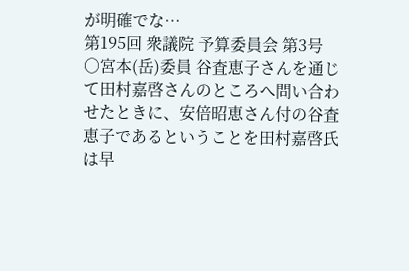が明確でな…
第195回 衆議院 予算委員会 第3号
○宮本(岳)委員 谷査恵子さんを通じて田村嘉啓さんのところへ問い合わせたときに、安倍昭恵さん付の谷査恵子であるということを田村嘉啓氏は早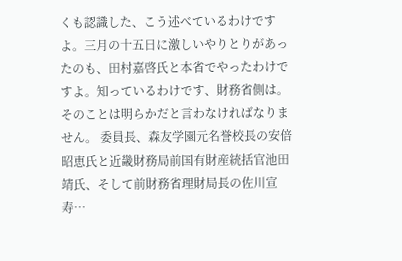くも認識した、こう述べているわけですよ。三月の十五日に激しいやりとりがあったのも、田村嘉啓氏と本省でやったわけですよ。知っているわけです、財務省側は。そのことは明らかだと言わなければなりません。 委員長、森友学園元名誉校長の安倍昭恵氏と近畿財務局前国有財産統括官池田靖氏、そして前財務省理財局長の佐川宣寿…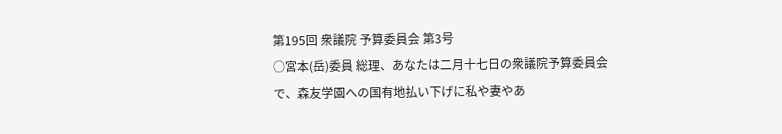第195回 衆議院 予算委員会 第3号
○宮本(岳)委員 総理、あなたは二月十七日の衆議院予算委員会で、森友学園への国有地払い下げに私や妻やあ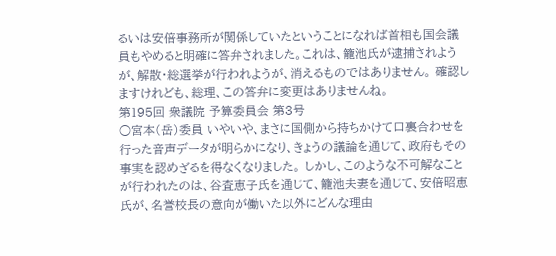るいは安倍事務所が関係していたということになれば首相も国会議員もやめると明確に答弁されました。これは、籠池氏が逮捕されようが、解散・総選挙が行われようが、消えるものではありません。 確認しますけれども、総理、この答弁に変更はありませんね。
第195回 衆議院 予算委員会 第3号
○宮本(岳)委員 いやいや、まさに国側から持ちかけて口裏合わせを行った音声データが明らかになり、きょうの議論を通じて、政府もその事実を認めざるを得なくなりました。 しかし、このような不可解なことが行われたのは、谷査恵子氏を通じて、籠池夫妻を通じて、安倍昭恵氏が、名誉校長の意向が働いた以外にどんな理由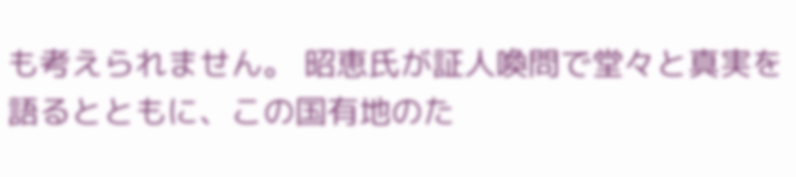も考えられません。 昭恵氏が証人喚問で堂々と真実を語るとともに、この国有地のた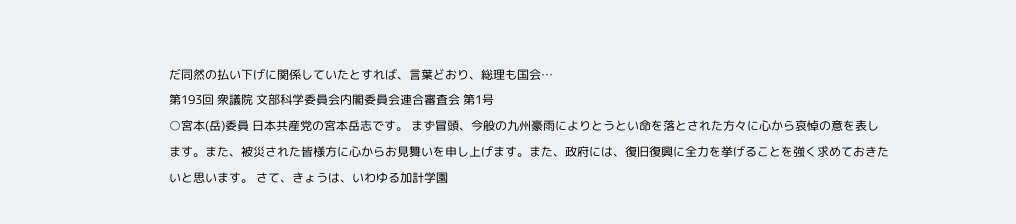だ同然の払い下げに関係していたとすれば、言葉どおり、総理も国会…
第193回 衆議院 文部科学委員会内閣委員会連合審査会 第1号
○宮本(岳)委員 日本共産党の宮本岳志です。 まず冒頭、今般の九州豪雨によりとうとい命を落とされた方々に心から哀悼の意を表します。また、被災された皆様方に心からお見舞いを申し上げます。また、政府には、復旧復興に全力を挙げることを強く求めておきたいと思います。 さて、きょうは、いわゆる加計学園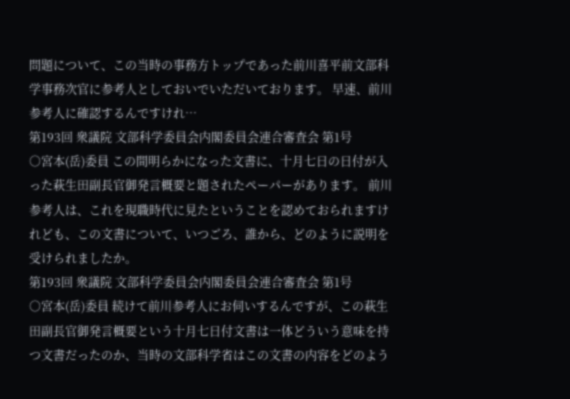問題について、この当時の事務方トップであった前川喜平前文部科学事務次官に参考人としておいでいただいております。 早速、前川参考人に確認するんですけれ…
第193回 衆議院 文部科学委員会内閣委員会連合審査会 第1号
○宮本(岳)委員 この間明らかになった文書に、十月七日の日付が入った萩生田副長官御発言概要と題されたペーパーがあります。 前川参考人は、これを現職時代に見たということを認めておられますけれども、この文書について、いつごろ、誰から、どのように説明を受けられましたか。
第193回 衆議院 文部科学委員会内閣委員会連合審査会 第1号
○宮本(岳)委員 続けて前川参考人にお伺いするんですが、この萩生田副長官御発言概要という十月七日付文書は一体どういう意味を持つ文書だったのか、当時の文部科学省はこの文書の内容をどのよう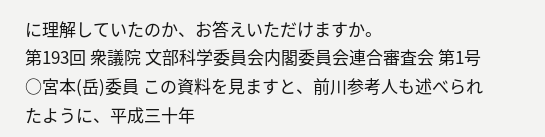に理解していたのか、お答えいただけますか。
第193回 衆議院 文部科学委員会内閣委員会連合審査会 第1号
○宮本(岳)委員 この資料を見ますと、前川参考人も述べられたように、平成三十年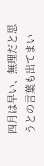四月は早い、無理だと思うとの言葉も出てまい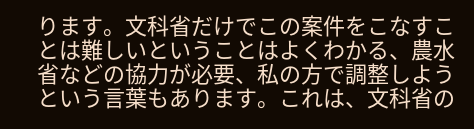ります。文科省だけでこの案件をこなすことは難しいということはよくわかる、農水省などの協力が必要、私の方で調整しようという言葉もあります。これは、文科省の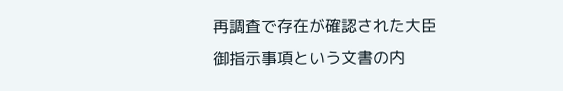再調査で存在が確認された大臣御指示事項という文書の内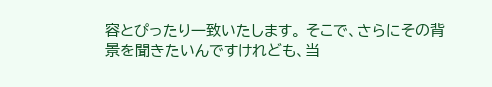容とぴったり一致いたします。 そこで、さらにその背景を聞きたいんですけれども、当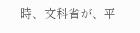時、文科省が、平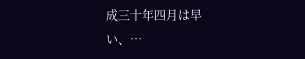成三十年四月は早い、…